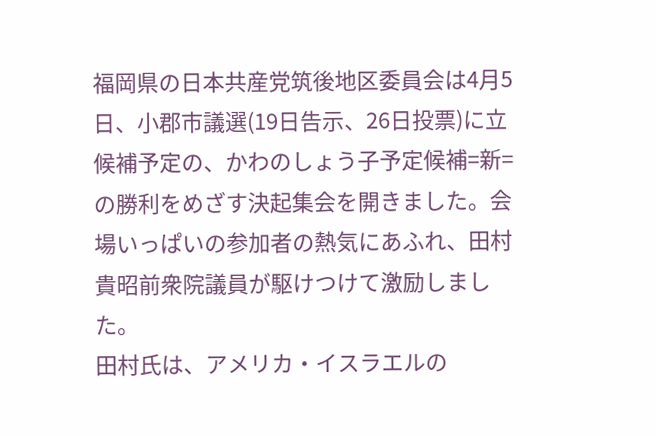福岡県の日本共産党筑後地区委員会は4月5日、小郡市議選(19日告示、26日投票)に立候補予定の、かわのしょう子予定候補=新=の勝利をめざす決起集会を開きました。会場いっぱいの参加者の熱気にあふれ、田村貴昭前衆院議員が駆けつけて激励しました。
田村氏は、アメリカ・イスラエルの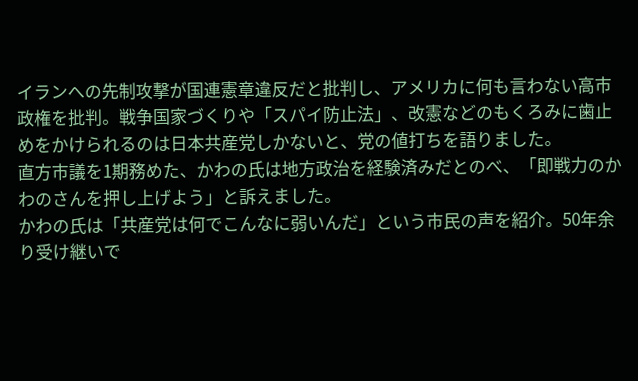イランへの先制攻撃が国連憲章違反だと批判し、アメリカに何も言わない高市政権を批判。戦争国家づくりや「スパイ防止法」、改憲などのもくろみに歯止めをかけられるのは日本共産党しかないと、党の値打ちを語りました。
直方市議を1期務めた、かわの氏は地方政治を経験済みだとのべ、「即戦力のかわのさんを押し上げよう」と訴えました。
かわの氏は「共産党は何でこんなに弱いんだ」という市民の声を紹介。50年余り受け継いで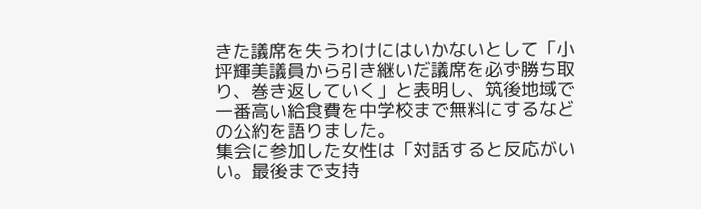きた議席を失うわけにはいかないとして「小坪輝美議員から引き継いだ議席を必ず勝ち取り、巻き返していく」と表明し、筑後地域で一番高い給食費を中学校まで無料にするなどの公約を語りました。
集会に参加した女性は「対話すると反応がいい。最後まで支持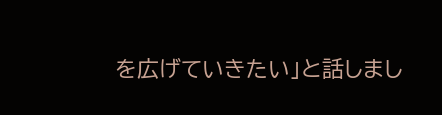を広げていきたい」と話しまし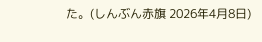た。(しんぶん赤旗 2026年4月8日)